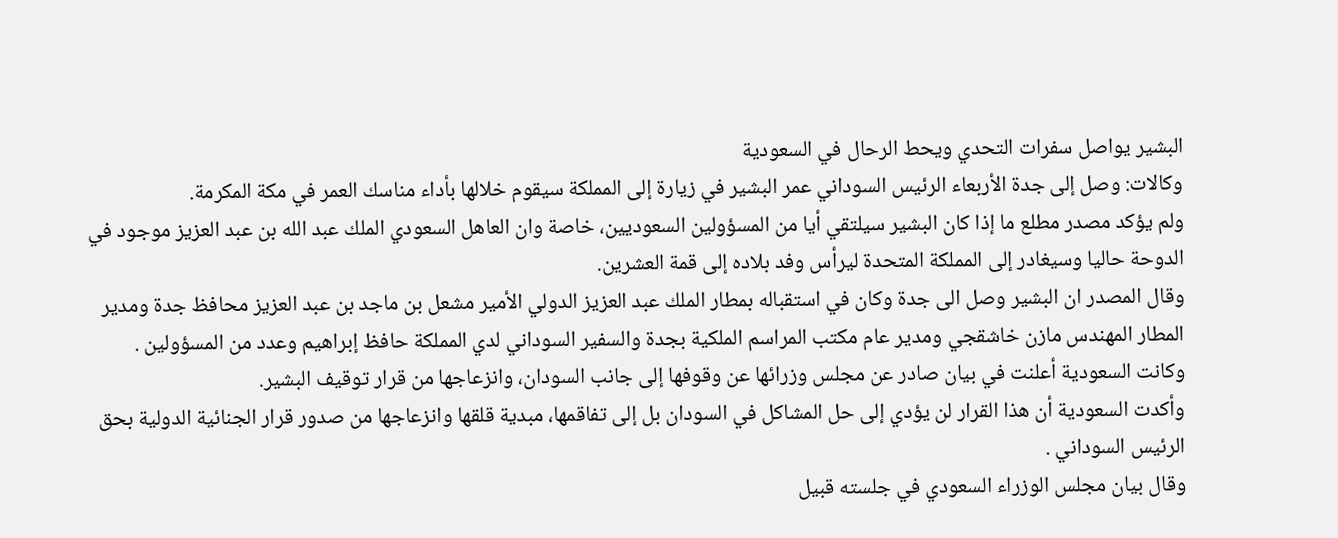البشير يواصل سفرات التحدي ويحط الرحال في السعودية
وكالات: وصل إلى جدة الأربعاء الرئيس السوداني عمر البشير في زيارة إلى المملكة سيقوم خلالها بأداء مناسك العمر في مكة المكرمة.
ولم يؤكد مصدر مطلع ما إذا كان البشير سيلتقي أيا من المسؤولين السعوديين، خاصة وان العاهل السعودي الملك عبد الله بن عبد العزيز موجود في الدوحة حاليا وسيغادر إلى المملكة المتحدة ليرأس وفد بلاده إلى قمة العشرين.
وقال المصدر ان البشير وصل الى جدة وكان في استقباله بمطار الملك عبد العزيز الدولي الأمير مشعل بن ماجد بن عبد العزيز محافظ جدة ومدير المطار المهندس مازن خاشقجي ومدير عام مكتب المراسم الملكية بجدة والسفير السوداني لدي المملكة حافظ إبراهيم وعدد من المسؤولين .
وكانت السعودية أعلنت في بيان صادر عن مجلس وزرائها عن وقوفها إلى جانب السودان، وانزعاجها من قرار توقيف البشير.
وأكدت السعودية أن هذا القرار لن يؤدي إلى حل المشاكل في السودان بل إلى تفاقمها، مبدية قلقها وانزعاجها من صدور قرار الجنائية الدولية بحق الرئيس السوداني .
وقال بيان مجلس الوزراء السعودي في جلسته قبيل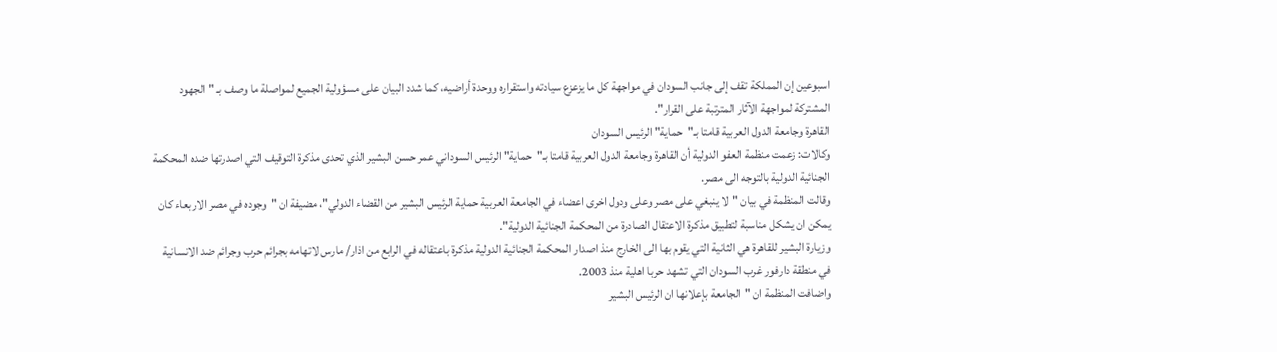اسبوعين إن المملكة تقف إلى جانب السودان في مواجهة كل ما يزعزع سيادته واستقراره ووحدة أراضيه، كما شدد البيان على مسؤولية الجميع لمواصلة ما وصف بـ "الجهود المشتركة لمواجهة الآثار المترتبة على القرار".
القاهرة وجامعة الدول العربية قامتا بـ"حماية" الرئيس السودان
وكالات: زعمت منظمة العفو الدولية أن القاهرة وجامعة الدول العربية قامتا بـ"حماية" الرئيس السوداني عمر حسن البشير الذي تحدى مذكرة التوقيف التي اصدرتها ضده المحكمة الجنائية الدولية بالتوجه الى مصر.
وقالت المنظمة في بيان "لا ينبغي على مصر وعلى ودول اخرى اعضاء في الجامعة العربية حماية الرئيس البشير من القضاء الدولي"، مضيفة ان "وجوده في مصر الاربعاء كان يمكن ان يشكل مناسبة لتطبيق مذكرة الاعتقال الصادرة من المحكمة الجنائية الدولية".
وزيارة البشير للقاهرة هي الثانية التي يقوم بها الى الخارج منذ اصدار المحكمة الجنائية الدولية مذكرة باعتقاله في الرابع من اذار/ مارس لاتهامه بجرائم حرب وجرائم ضد الانسانية في منطقة دارفور غرب السودان التي تشهد حربا اهلية منذ 2003.
واضافت المنظمة ان "الجامعة بإعلانها ان الرئيس البشير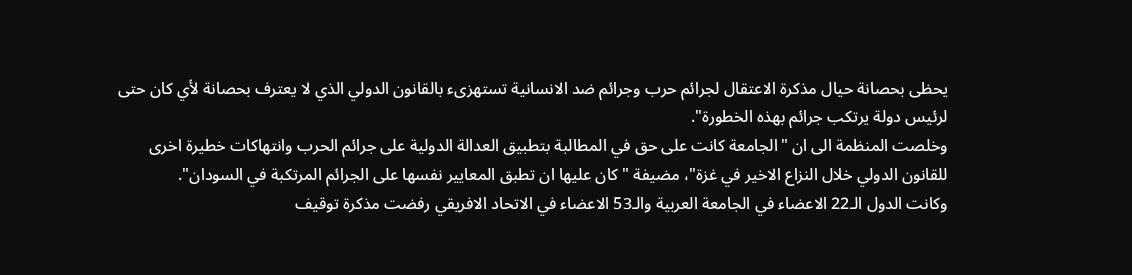يحظى بحصانة حيال مذكرة الاعتقال لجرائم حرب وجرائم ضد الانسانية تستهزىء بالقانون الدولي الذي لا يعترف بحصانة لأي كان حتى لرئيس دولة يرتكب جرائم بهذه الخطورة".
وخلصت المنظمة الى ان "الجامعة كانت على حق في المطالبة بتطبيق العدالة الدولية على جرائم الحرب وانتهاكات خطيرة اخرى للقانون الدولي خلال النزاع الاخير في غزة"، مضيفة "كان عليها ان تطبق المعايير نفسها على الجرائم المرتكبة في السودان".
وكانت الدول الـ22 الاعضاء في الجامعة العربية والـ53 الاعضاء في الاتحاد الافريقي رفضت مذكرة توقيف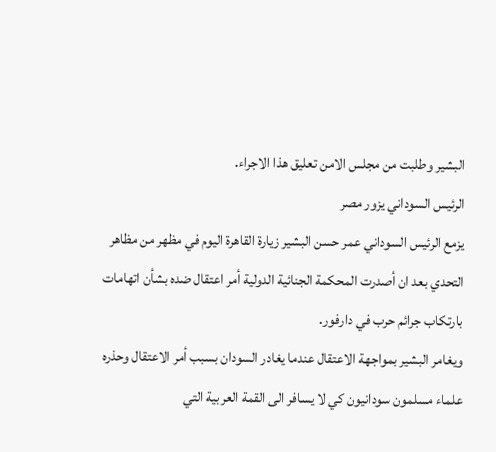البشير وطلبت من مجلس الامن تعليق هذا الاجراء.
الرئيس السوداني يزور مصر
يزمع الرئيس السوداني عمر حسن البشير زيارة القاهرة اليوم في مظهر من مظاهر التحدي بعد ان أصدرت المحكمة الجنائية الدولية أمر اعتقال ضده بشأن اتهامات بارتكاب جرائم حرب في دارفور.
ويغامر البشير بمواجهة الاعتقال عندما يغادر السودان بسبب أمر الاعتقال وحذره علماء مسلمون سودانيون كي لا يسافر الى القمة العربية التي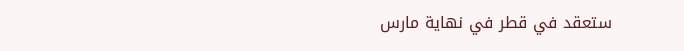ستعقد في قطر في نهاية مارس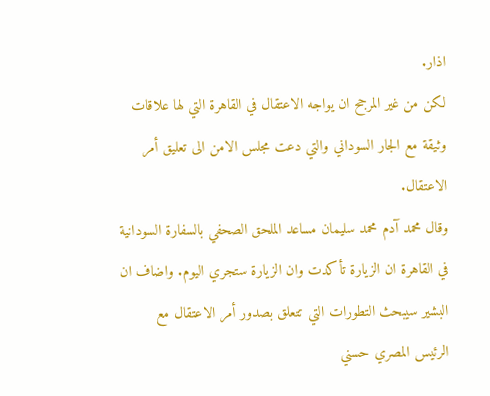اذار.
لكن من غير المرجح ان يواجه الاعتقال في القاهرة التي لها علاقات وثيقة مع الجار السوداني والتي دعت مجلس الامن الى تعليق أمر الاعتقال.
وقال محمد آدم محمد سليمان مساعد الملحق الصحفي بالسفارة السودانية في القاهرة ان الزيارة تأكدت وان الزيارة ستجري اليوم. واضاف ان البشير سيبحث التطورات التي تتعلق بصدور أمر الاعتقال مع الرئيس المصري حسني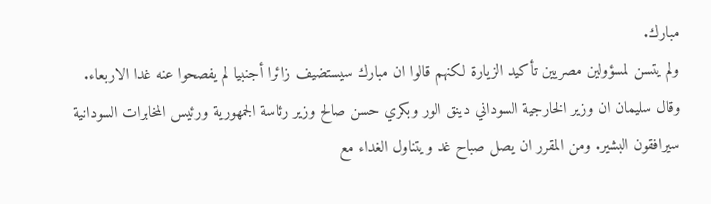مبارك.
ولم يتسن لمسؤولين مصريين تأكيد الزيارة لكنهم قالوا ان مبارك سيستضيف زائرا أجنبيا لم يفصحوا عنه غدا الاربعاء.
وقال سليمان ان وزير الخارجية السوداني دينق الور وبكري حسن صالح وزير رئاسة الجمهورية ورئيس المخابرات السودانية سيرافقون البشير. ومن المقرر ان يصل صباح غد ويتناول الغداء مع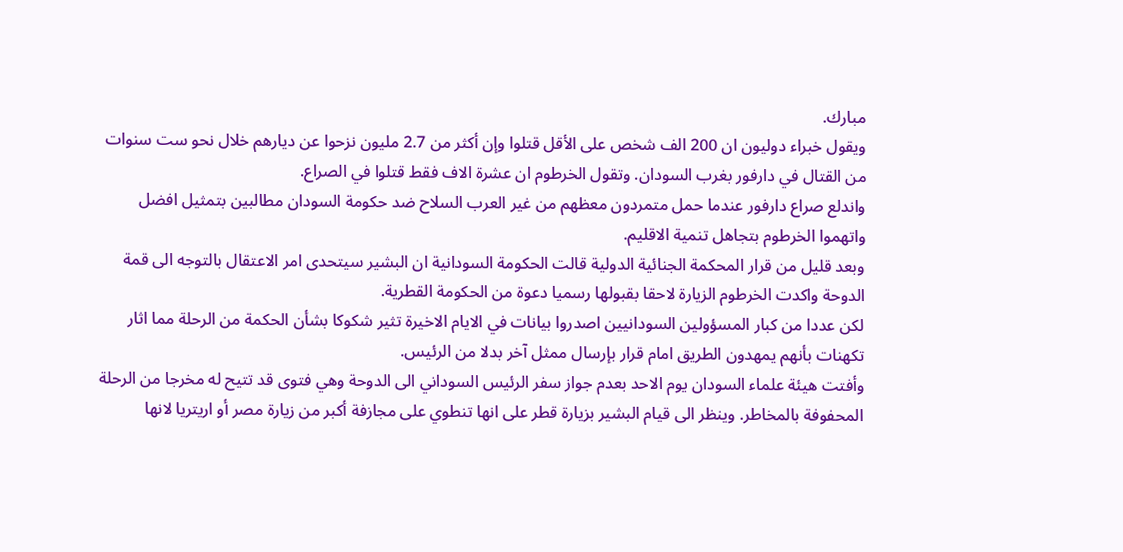مبارك.
ويقول خبراء دوليون ان 200 الف شخص على الأقل قتلوا وإن أكثر من 2.7 مليون نزحوا عن ديارهم خلال نحو ست سنوات من القتال في دارفور بغرب السودان. وتقول الخرطوم ان عشرة الاف فقط قتلوا في الصراع.
واندلع صراع دارفور عندما حمل متمردون معظهم من غير العرب السلاح ضد حكومة السودان مطالبين بتمثيل افضل واتهموا الخرطوم بتجاهل تنمية الاقليم.
وبعد قليل من قرار المحكمة الجنائية الدولية قالت الحكومة السودانية ان البشير سيتحدى امر الاعتقال بالتوجه الى قمة الدوحة واكدت الخرطوم الزيارة لاحقا بقبولها رسميا دعوة من الحكومة القطرية.
لكن عددا من كبار المسؤولين السودانيين اصدروا بيانات في الايام الاخيرة تثير شكوكا بشأن الحكمة من الرحلة مما اثار تكهنات بأنهم يمهدون الطريق امام قرار بإرسال ممثل آخر بدلا من الرئيس.
وأفتت هيئة علماء السودان يوم الاحد بعدم جواز سفر الرئيس السوداني الى الدوحة وهي فتوى قد تتيح له مخرجا من الرحلة المحفوفة بالمخاطر. وينظر الى قيام البشير بزيارة قطر على انها تنطوي على مجازفة أكبر من زيارة مصر أو اريتريا لانها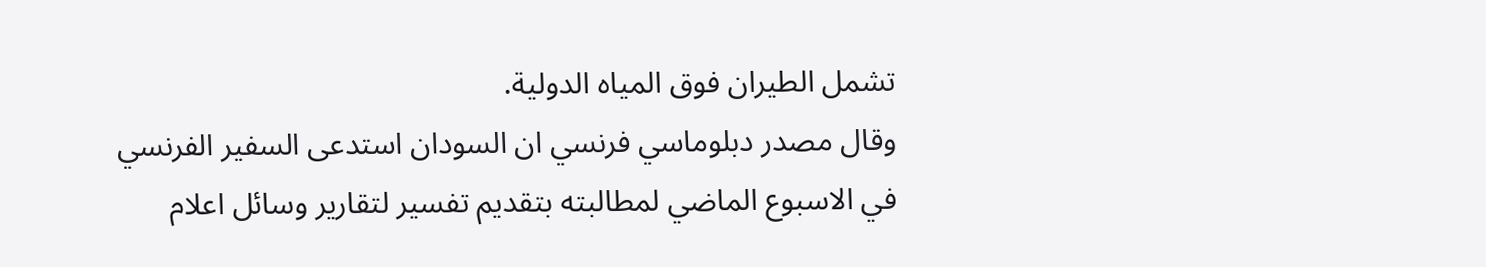تشمل الطيران فوق المياه الدولية.
وقال مصدر دبلوماسي فرنسي ان السودان استدعى السفير الفرنسي في الاسبوع الماضي لمطالبته بتقديم تفسير لتقارير وسائل اعلام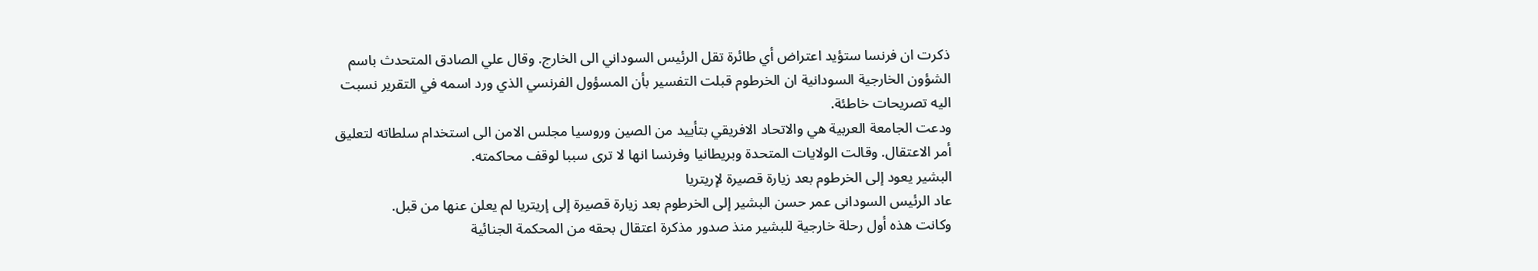ذكرت ان فرنسا ستؤيد اعتراض أي طائرة تقل الرئيس السوداني الى الخارج. وقال علي الصادق المتحدث باسم الشؤون الخارجية السودانية ان الخرطوم قبلت التفسير بأن المسؤول الفرنسي الذي ورد اسمه في التقرير نسبت اليه تصريحات خاطئة.
ودعت الجامعة العربية هي والاتحاد الافريقي بتأييد من الصين وروسيا مجلس الامن الى استخدام سلطاته لتعليق أمر الاعتقال. وقالت الولايات المتحدة وبريطانيا وفرنسا انها لا ترى سببا لوقف محاكمته.
البشير يعود إلى الخرطوم بعد زيارة قصيرة لإريتريا
عاد الرئيس السودانى عمر حسن البشير إلى الخرطوم بعد زيارة قصيرة إلى إريتريا لم يعلن عنها من قبل.
وكانت هذه أول رحلة خارجية للبشير منذ صدور مذكرة اعتقال بحقه من المحكمة الجنائية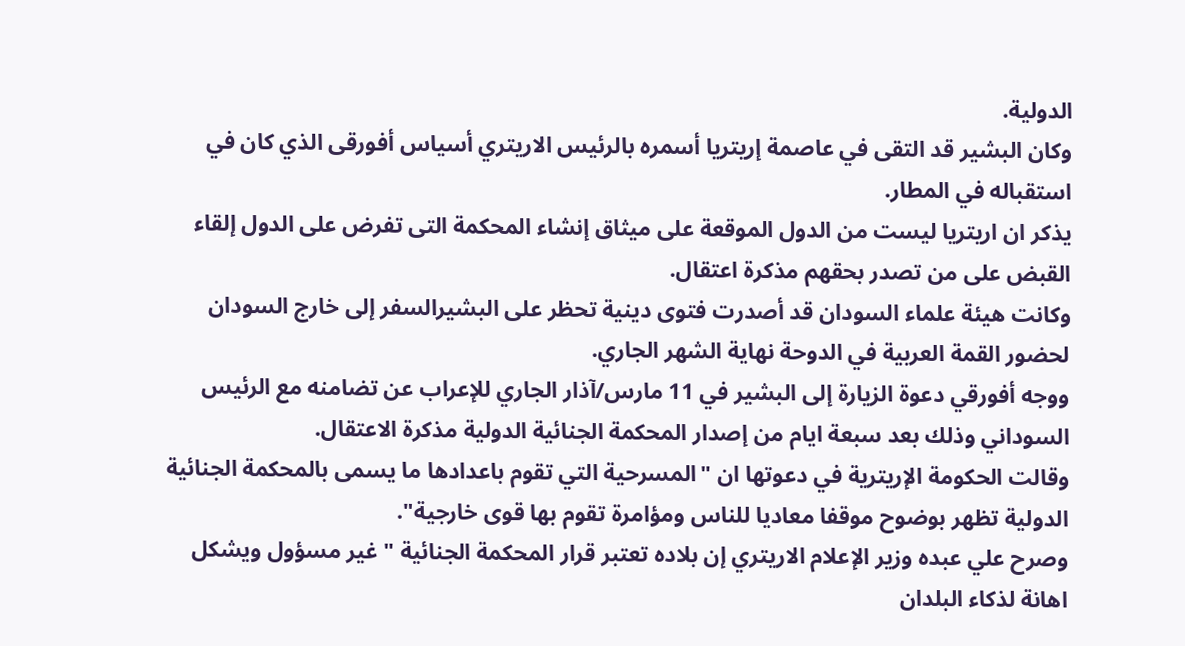الدولية.
وكان البشير قد التقى في عاصمة إريتريا أسمره بالرئيس الاريتري أسياس أفورقى الذي كان في استقباله في المطار.
يذكر ان اريتريا ليست من الدول الموقعة على ميثاق إنشاء المحكمة التى تفرض على الدول إلقاء القبض على من تصدر بحقهم مذكرة اعتقال.
وكانت هيئة علماء السودان قد أصدرت فتوى دينية تحظر على البشيرالسفر إلى خارج السودان لحضور القمة العربية في الدوحة نهاية الشهر الجاري.
ووجه أفورقي دعوة الزيارة إلى البشير في 11 مارس/آذار الجاري للإعراب عن تضامنه مع الرئيس السوداني وذلك بعد سبعة ايام من إصدار المحكمة الجنائية الدولية مذكرة الاعتقال.
وقالت الحكومة الإريترية في دعوتها ان "المسرحية التي تقوم باعدادها ما يسمى بالمحكمة الجنائية الدولية تظهر بوضوح موقفا معاديا للناس ومؤامرة تقوم بها قوى خارجية".
وصرح علي عبده وزير الإعلام الاريتري إن بلاده تعتبر قرار المحكمة الجنائية " غير مسؤول ويشكل اهانة لذكاء البلدان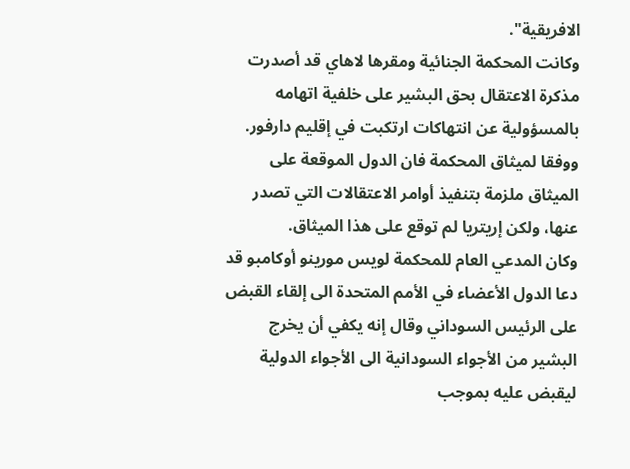الافريقية".
وكانت المحكمة الجنائية ومقرها لاهاي قد أصدرت مذكرة الاعتقال بحق البشير على خلفية اتهامه بالمسؤولية عن انتهاكات ارتكبت في إقليم دارفور.
ووفقا لميثاق المحكمة فان الدول الموقعة على الميثاق ملزمة بتنفيذ أوامر الاعتقالات التي تصدر عنها، ولكن إريتريا لم توقع على هذا الميثاق.
وكان المدعي العام للمحكمة لويس مورينو أوكامبو قد دعا الدول الأعضاء في الأمم المتحدة الى إلقاء القبض على الرئيس السوداني وقال إنه يكفي أن يخرج البشير من الأجواء السودانية الى الأجواء الدولية ليقبض عليه بموجب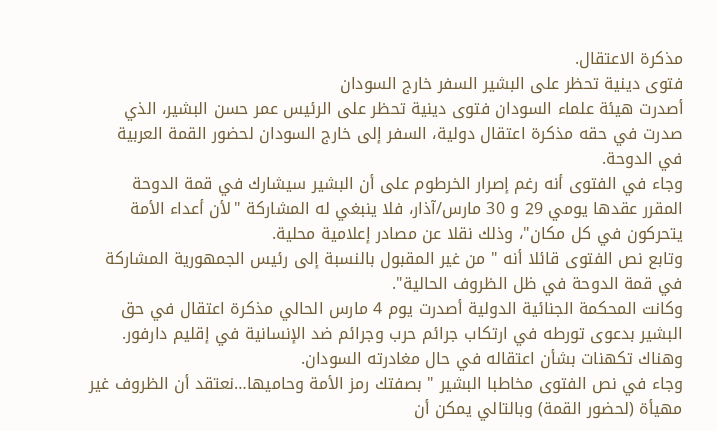مذكرة الاعتقال.
فتوى دينية تحظر على البشير السفر خارج السودان
أصدرت هيئة علماء السودان فتوى دينية تحظر على الرئيس عمر حسن البشير، الذي صدرت في حقه مذكرة اعتقال دولية، السفر إلى خارج السودان لحضور القمة العربية في الدوحة.
وجاء في الفتوى أنه رغم إصرار الخرطوم على أن البشير سيشارك في قمة الدوحة المقرر عقدها يومي 29 و 30 مارس/آذار، فلا ينبغي له المشاركة "لأن أعداء الأمة يتحركون في كل مكان"، وذلك نقلا عن مصادر إعلامية محلية.
وتابع نص الفتوى قائلا أنه " من غير المقبول بالنسبة إلى رئيس الجمهورية المشاركة في قمة الدوحة في ظل الظروف الحالية".
وكانت المحكمة الجنائية الدولية أصدرت يوم 4 مارس الحالي مذكرة اعتقال في حق البشير بدعوى تورطه في ارتكاب جرائم حرب وجرائم ضد الإنسانية في إقليم دارفور.
وهناك تكهنات بشأن اعتقاله في حال مغادرته السودان.
وجاء في نص الفتوى مخاطبا البشير " بصفتك رمز الأمة وحاميها…نعتقد أن الظروف غير مهيأة (لحضور القمة) وبالتالي يمكن أن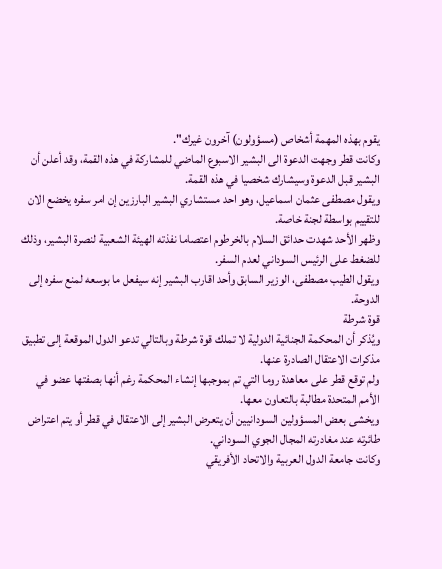يقوم بهذه المهمة أشخاص (مسؤولون) آخرون غيرك".
وكانت قطر وجهت الدعوة الى البشير الاسبوع الماضي للمشاركة في هذه القمة، وقد أعلن أن البشير قبل الدعوة وسيشارك شخصيا في هذه القمة.
ويقول مصطفى عثمان اسماعيل، وهو احد مستشاري البشير البارزين إن امر سفره يخضع الان للتقييم بواسطة لجنة خاصة.
وظهر الأحد شهدت حدائق السلام بالخرطوم اعتصاما نفذته الهيئة الشعبية لنصرة البشير، وذلك للضغط على الرئيس السوداني لعدم السفر.
ويقول الطيب مصطفى، الوزير السابق وأحد اقارب البشير إنه سيفعل ما بوسعه لمنع سفره إلى الدوحة.
قوة شرطة
ويُذكر أن المحكمة الجنائية الدولية لا تملك قوة شرطة وبالتالي تدعو الدول الموقعة إلى تطبيق مذكرات الاعتقال الصادرة عنها.
ولم توقع قطر على معاهدة روما التي تم بموجبها إنشاء المحكمة رغم أنها بصفتها عضو في الأمم المتحدة مطالبة بالتعاون معها.
ويخشى بعض المسؤولين السودانيين أن يتعرض البشير إلى الاعتقال في قطر أو يتم اعتراض طائرته عند مغادرته المجال الجوي السوداني.
وكانت جامعة الدول العربية والاتحاد الأفريقي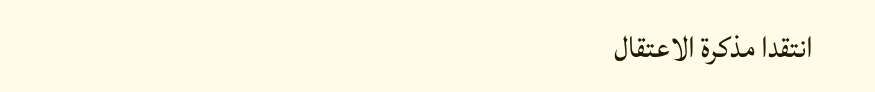انتقدا مذكرة الاعتقال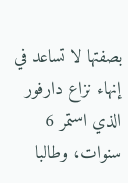بصفتها لا تساعد في إنهاء نزاع دارفور الذي استمر 6 سنوات، وطالبا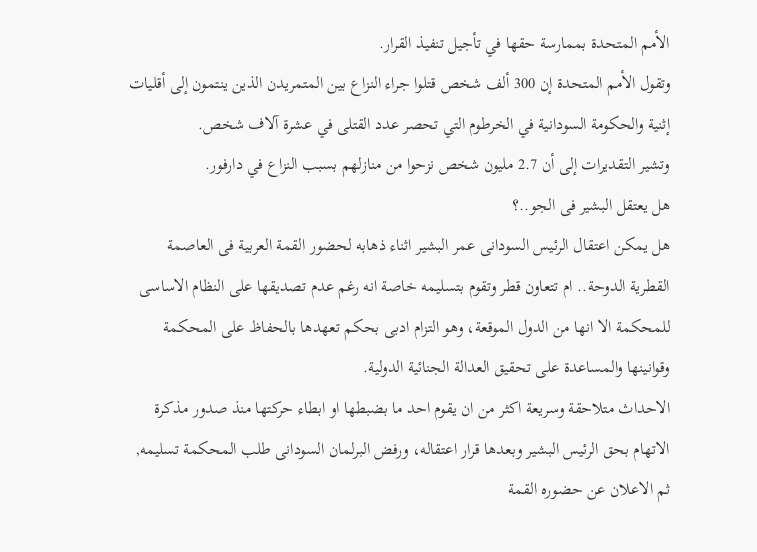الأمم المتحدة بممارسة حقها في تأجيل تنفيذ القرار.
وتقول الأمم المتحدة إن 300 ألف شخص قتلوا جراء النزاع بين المتمريدن الذين ينتمون إلى أقليات إثنية والحكومة السودانية في الخرطوم التي تحصر عدد القتلى في عشرة آلاف شخص.
وتشير التقديرات إلى أن 2.7 مليون شخص نزحوا من منازلهم بسبب النزاع في دارفور.
هل يعتقل البشير فى الجو..؟
هل يمكن اعتقال الرئيس السودانى عمر البشير اثناء ذهابه لحضور القمة العربية فى العاصمة القطرية الدوحة.. ام تتعاون قطر وتقوم بتسليمه خاصة انه رغم عدم تصديقها على النظام الاساسى للمحكمة الا انها من الدول الموقعة، وهو التزام ادبى بحكم تعهدها بالحفاظ على المحكمة وقوانينها والمساعدة على تحقيق العدالة الجنائية الدولية.
الاحداث متلاحقة وسريعة اكثر من ان يقوم احد ما بضبطها او ابطاء حركتها منذ صدور مذكرة الاتهام بحق الرئيس البشير وبعدها قرار اعتقاله، ورفض البرلمان السودانى طلب المحكمة تسليمه, ثم الاعلان عن حضوره القمة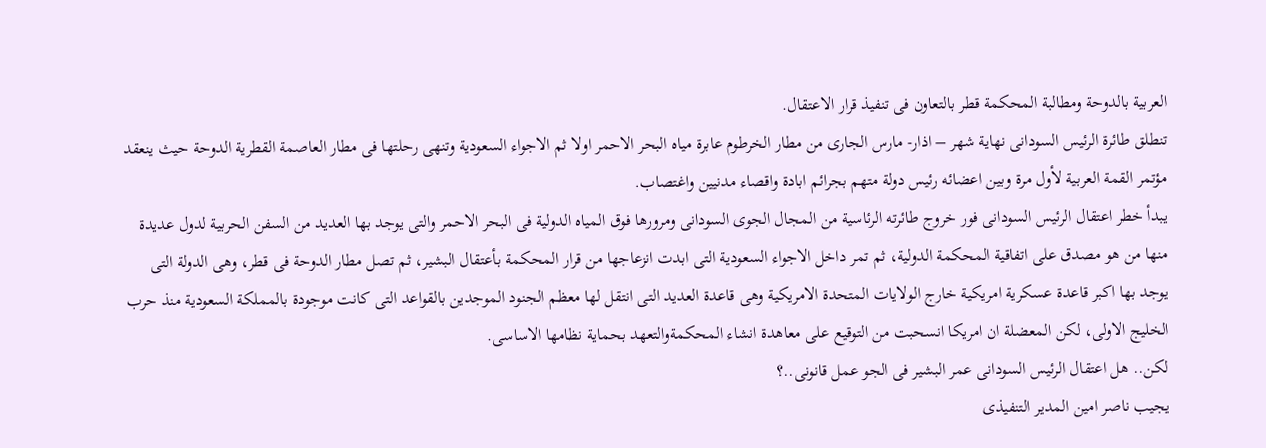العربية بالدوحة ومطالبة المحكمة قطر بالتعاون فى تنفيذ قرار الاعتقال.
تنطلق طائرة الرئيس السودانى نهاية شهر – اذار- مارس الجارى من مطار الخرطوم عابرة مياه البحر الاحمر اولا ثم الاجواء السعودية وتنهى رحلتها فى مطار العاصمة القطرية الدوحة حيث ينعقد مؤتمر القمة العربية لأول مرة وبين اعضائه رئيس دولة متهم بجرائم ابادة واقصاء مدنيين واغتصاب.
يبدأ خطر اعتقال الرئيس السودانى فور خروج طائرته الرئاسية من المجال الجوى السودانى ومرورها فوق المياه الدولية فى البحر الاحمر والتى يوجد بها العديد من السفن الحربية لدول عديدة منها من هو مصدق على اتفاقية المحكمة الدولية، ثم تمر داخل الاجواء السعودية التى ابدت انزعاجها من قرار المحكمة بأعتقال البشير، ثم تصل مطار الدوحة فى قطر، وهى الدولة التى يوجد بها اكبر قاعدة عسكرية امريكية خارج الولايات المتحدة الامريكية وهى قاعدة العديد التى انتقل لها معظم الجنود الموجدين بالقواعد التى كانت موجودة بالمملكة السعودية منذ حرب الخليج الاولى، لكن المعضلة ان امريكا انسحبت من التوقيع على معاهدة انشاء المحكمةوالتعهد بحماية نظامها الاساسى.
لكن.. هل اعتقال الرئيس السودانى عمر البشير فى الجو عمل قانونى..؟
يجيب ناصر امين المدير التنفيذى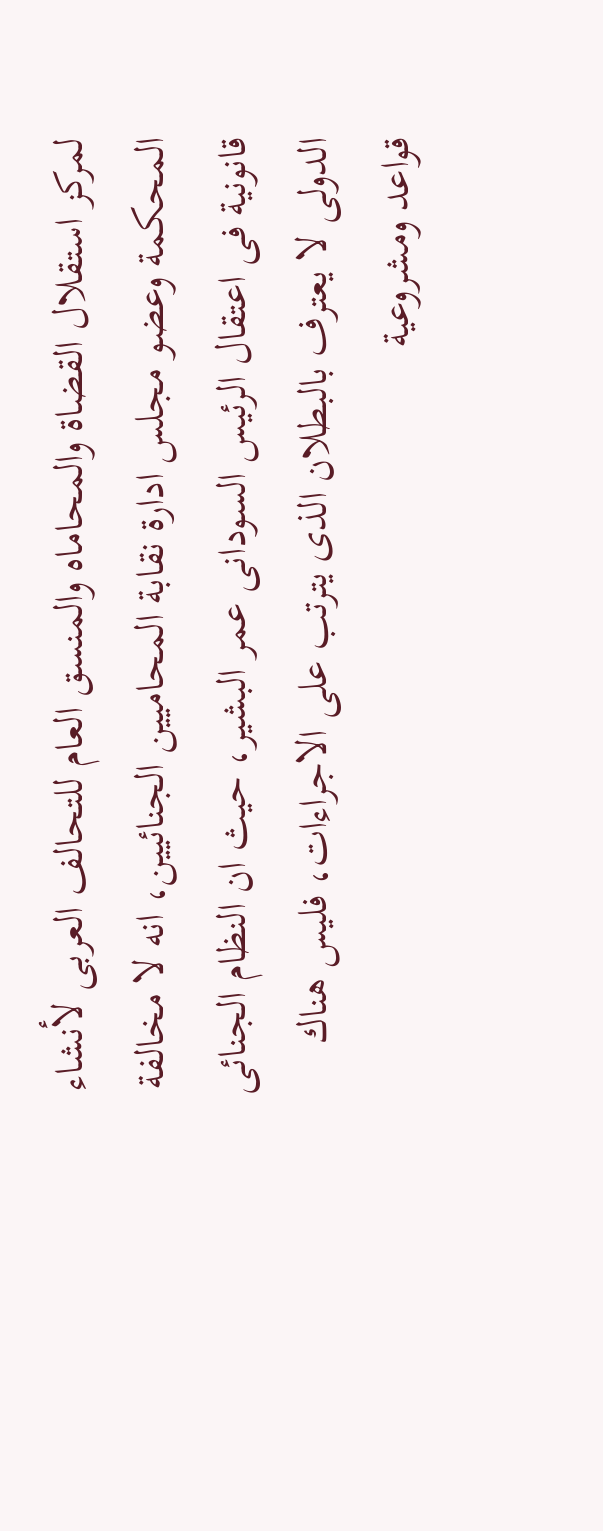لمركز استقلال القضاة والمحاماه والمنسق العام للتحالف العربى لأنشاء المحكمة وعضو مجلس ادارة نقابة المحاميين الجنائيين، انه لا مخالفة قانونية فى اعتقال الرئيس السودانى عمر البشير، حيث ان النظام الجنائى الدولى لا يعترف بالبطلان الذى يترتب على الاجراءات، فليس هناك قواعد ومشروعية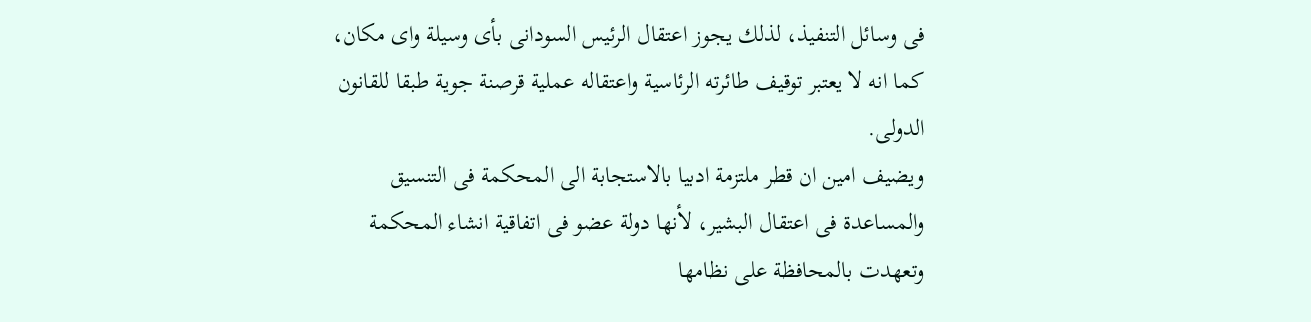فى وسائل التنفيذ، لذلك يجوز اعتقال الرئيس السودانى بأى وسيلة واى مكان، كما انه لا يعتبر توقيف طائرته الرئاسية واعتقاله عملية قرصنة جوية طبقا للقانون الدولى.
ويضيف امين ان قطر ملتزمة ادبيا بالاستجابة الى المحكمة فى التنسيق والمساعدة فى اعتقال البشير، لأنها دولة عضو فى اتفاقية انشاء المحكمة وتعهدت بالمحافظة على نظامها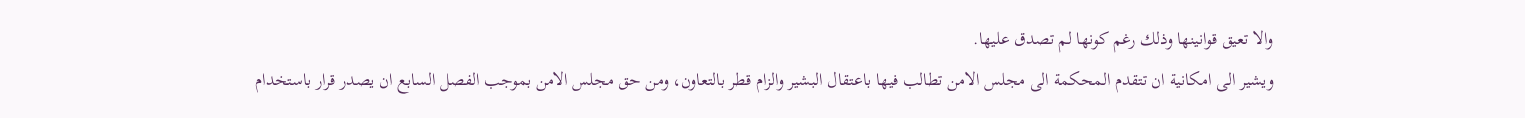والا تعيق قوانينها وذلك رغم كونها لم تصدق عليها.
ويشير الى امكانية ان تتقدم المحكمة الى مجلس الامن تطالب فيها باعتقال البشير والزام قطر بالتعاون، ومن حق مجلس الامن بموجب الفصل السابع ان يصدر قرار باستخدام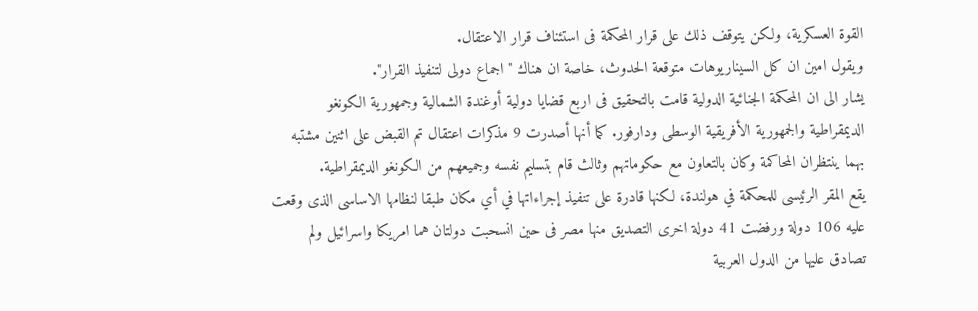القوة العسكرية، ولكن يتوقف ذلك على قرار المحكمة فى استئناف قرار الاعتقال.
ويقول امين ان كل السيناريوهات متوقعة الحدوث، خاصة ان هناك "اجماع دولى لتنفيذ القرار".
يشار الى ان المحكمة الجنائية الدولية قامت بالتحقيق فى اربع قضايا دولية أوغندة الشمالية وجمهورية الكونغو الديمقراطية والجمهورية الأفريقية الوسطى ودارفور. كما أنها أصدرت 9 مذكرات اعتقال تم القبض على اثنين مشتبه بهما ينتظران المحاكمة وكان بالتعاون مع حكوماتهم وثالث قام بتسليم نفسه وجميعهم من الكونغو الديمقراطية.
يقع المقر الرئيسى للمحكمة في هولندة، لكنها قادرة على تنفيذ إجراءاتها في أي مكان طبقا لنظامها الاساسى الذى وقعت عليه 106 دولة ورفضت 41 دولة اخرى التصديق منها مصر فى حين انسحبت دولتان هما امريكا واسرائيل ولم تصادق عليها من الدول العربية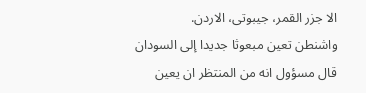الا جزر القمر، جيبوتى، الاردن.
واشنطن تعين مبعوثا جديدا إلى السودان
قال مسؤول انه من المنتظر ان يعين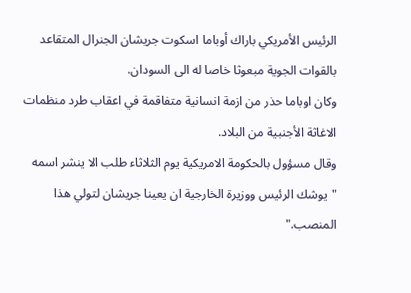الرئيس الأمريكي باراك أوباما اسكوت جريشان الجنرال المتقاعد بالقوات الجوية مبعوثا خاصا له الى السودان.
وكان اوباما حذر من ازمة انسانية متفاقمة في اعقاب طرد منظمات الاغاثة الأجنبية من البلاد.
وقال مسؤول بالحكومة الامريكية يوم الثلاثاء طلب الا ينشر اسمه "يوشك الرئيس ووزيرة الخارجية ان يعينا جريشان لتولي هذا المنصب."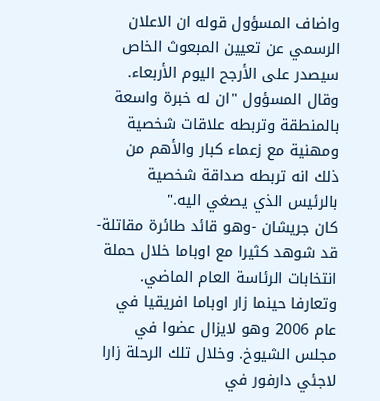واضاف المسؤول قوله ان الاعلان الرسمي عن تعيين المبعوث الخاص سيصدر على الأرجح اليوم الأربعاء.
وقال المسؤول "ان له خبرة واسعة بالمنطقة وتربطه علاقات شخصية ومهنية مع زعماء كبار والأهم من ذلك انه تربطه صداقة شخصية بالرئيس الذي يصغي اليه."
كان جريشان -وهو قائد طائرة مقاتلة- قد شوهد كثيرا مع اوباما خلال حملة انتخابات الرئاسة العام الماضي. وتعارفا حينما زار اوباما افريقيا في عام 2006 وهو لايزال عضوا في مجلس الشيوخ. وخلال تلك الرحلة زارا لاجئي دارفور في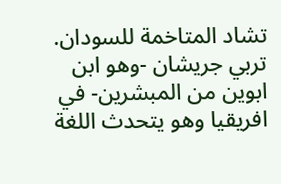تشاد المتاخمة للسودان.
تربي جريشان -وهو ابن ابوين من المبشرين- في افريقيا وهو يتحدث اللغة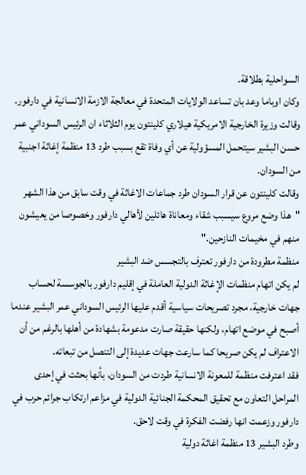السواحلية بطلاقة.
وكان اوباما وعد بان تساعد الولايات المتحدة في معالجة الازمة الانسانية في دارفور.
وقالت وزيرة الخارجية الامريكية هيلاري كلينتون يوم الثلاثاء ان الرئيس السوداني عمر حسن البشير سيتحمل المسؤولية عن أي وفاة تقع بسبب طرد 13 منظمة إغاثة اجنبية من السودان.
وقالت كلينتون عن قرار السودان طرد جماعات الاغاثة في وقت سابق من هذا الشهر "هذا وضع مروع سيسبب شقاء ومعاناة هائلين لأهالي دارفور وخصوصا من يعيشون منهم في مخيمات النازحين."
منظمة مطرودة من دارفور تعترف بالتجسس ضد البشير
لم يكن اتهام منظمات الإغاثة الدولية العاملة في إقليم دارفور بالجوسسة لحساب جهات خارجية، مجرد تصريحات سياسية أقدم عليها الرئيس السوداني عمر البشير عندما أصبح في موضع اتهام، ولكنها حقيقة صارت مدعومة بشهادة من أهلها بالرغم من أن الاعتراف لم يكن صريحا كما سارعت جهات عديدة إلى التنصل من تبعاته.
فقد اعترفت منظمة للمعونة الانسانية طردت من السودان، بأنها بحثت في إحدى المراحل التعاون مع تحقيق المحكمة الجنائية الدولية في مزاعم ارتكاب جرائم حرب في دارفور وزعمت انها رفضت الفكرة في وقت لاحق.
وطرد البشير 13 منظمة اغاثة دولية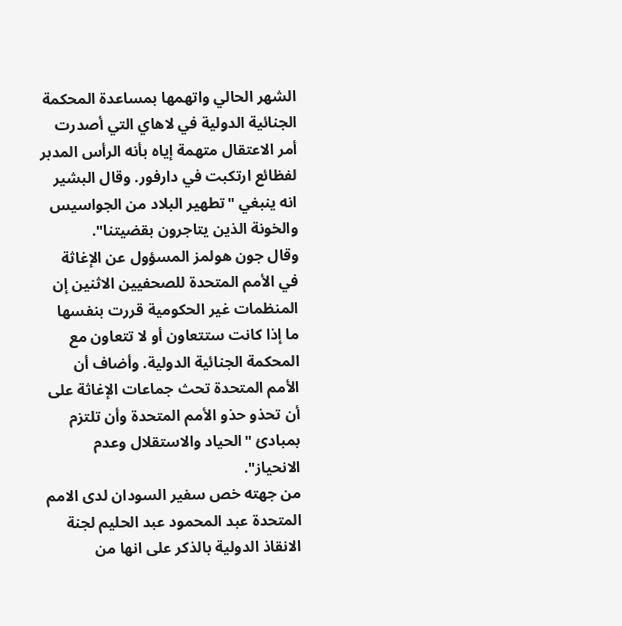الشهر الحالي واتهمها بمساعدة المحكمة الجنائية الدولية في لاهاي التي أصدرت أمر الاعتقال متهمة إياه بأنه الرأس المدبر لفظائع ارتكبت في دارفور. وقال البشير انه ينبغي "تطهير البلاد من الجواسيس والخونة الذين يتاجرون بقضيتنا".
وقال جون هولمز المسؤول عن الإغاثة في الأمم المتحدة للصحفيين الاثنين إن المنظمات غير الحكومية قررت بنفسها ما إذا كانت ستتعاون أو لا تتعاون مع المحكمة الجنائية الدولية. وأضاف أن الأمم المتحدة تحث جماعات الإغاثة على أن تحذو حذو الأمم المتحدة وأن تلتزم بمبادئ "الحياد والاستقلال وعدم الانحياز".
من جهته خص سفير السودان لدى الامم المتحدة عبد المحمود عبد الحليم لجنة الانقاذ الدولية بالذكر على انها من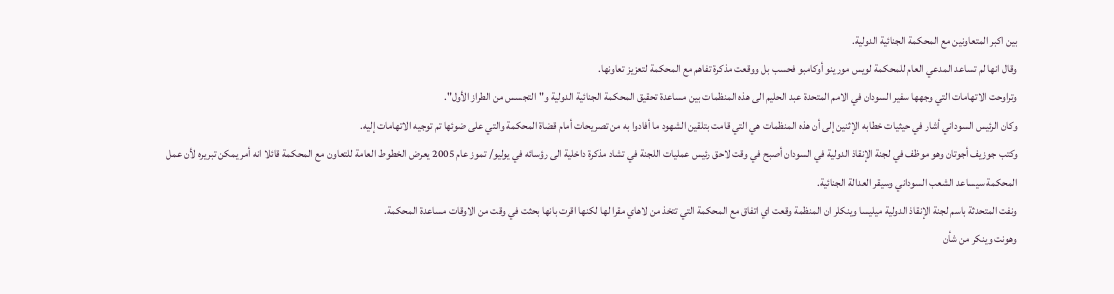بين اكبر المتعاونين مع المحكمة الجنائية الدولية.
وقال انها لم تساعد المدعي العام للمحكمة لويس مورينو أوكامبو فحسب بل ووقعت مذكرة تفاهم مع المحكمة لتعزيز تعاونها.
وتراوحت الاتهامات التي وجهها سفير السودان في الامم المتحدة عبد الحليم الى هذه المنظمات بين مساعدة تحقيق المحكمة الجنائية الدولية و"التجسس من الطراز الأول".
وكان الرئيس السوداني أشار في حيثيات خطابه الإثنين إلى أن هذه المنظمات هي التي قامت بتلقين الشهود ما أفادوا به من تصريحات أمام قضاة المحكمة والتي على ضوئها تم توجيه الاتهامات إليه.
وكتب جوزيف أجوتان وهو موظف في لجنة الإنقاذ الدولية في السودان أصبح في وقت لاحق رئيس عمليات اللجنة في تشاد مذكرة داخلية الى رؤسائه في يوليو/ تموز عام 2005 يعرض الخطوط العامة للتعاون مع المحكمة قائلا انه أمر يمكن تبريره لأن عمل المحكمة سيساعد الشعب السوداني وسيقر العدالة الجنائية.
ونفت المتحدثة باسم لجنة الإنقاذ الدولية ميليسا وينكلر ان المنظمة وقعت اي اتفاق مع المحكمة التي تتخذ من لاهاي مقرا لها لكنها اقرت بانها بحثت في وقت من الاوقات مساعدة المحكمة.
وهونت وينكر من شأن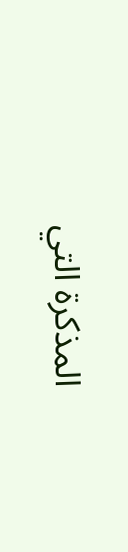المذكرة التي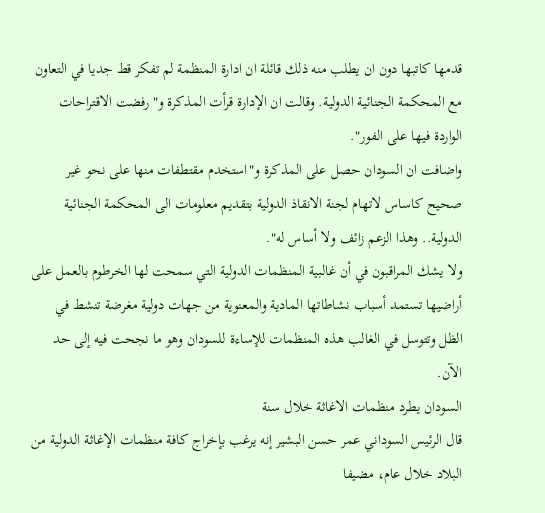قدمها كاتبها دون ان يطلب منه ذلك قائلة ان ادارة المنظمة لم تفكر قط جديا في التعاون مع المحكمة الجنائية الدولية. وقالت ان الإدارة قرأت المذكرة و"رفضت الاقتراحات الواردة فيها على الفور".
واضافت ان السودان حصل على المذكرة و"استخدم مقتطفات منها على نحو غير صحيح كاساس لاتهام لجنة الانقاذ الدولية بتقديم معلومات الى المحكمة الجنائية الدولية.. وهذا الزعم زائف ولا أساس له".
ولا يشك المراقبون في أن غالبية المنظمات الدولية التي سمحت لها الخرطوم بالعمل على أراضيها تستمد أسباب نشاطاتها المادية والمعنوية من جهات دولية مغرضة تنشط في الظل وتتوسل في الغالب هذه المنظمات للإساءة للسودان وهو ما نجحت فيه إلى حد الآن.
السودان يطرد منظمات الاغاثة خلال سنة
قال الرئيس السوداني عمر حسن البشير إنه يرغب بإخراج كافة منظمات الإغاثة الدولية من البلاد خلال عام، مضيفا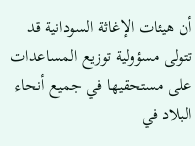أن هيئات الإغاثة السودانية قد تتولى مسؤولية توزيع المساعدات على مستحقيها في جميع أنحاء البلاد في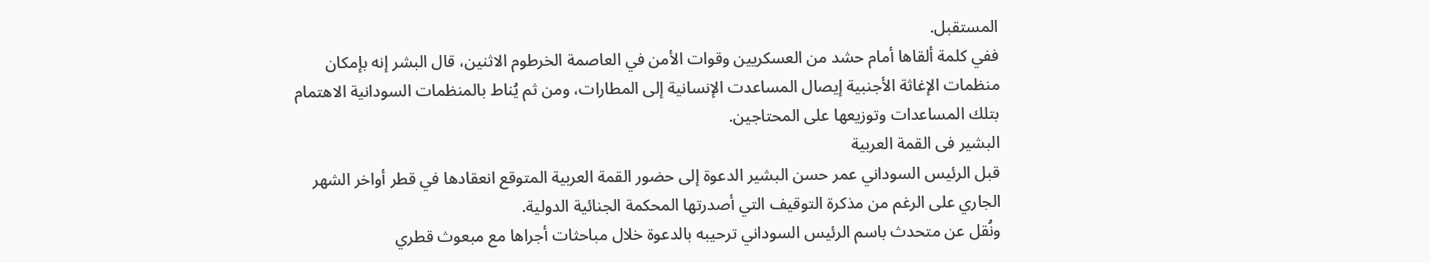المستقبل.
ففي كلمة ألقاها أمام حشد من العسكريين وقوات الأمن في العاصمة الخرطوم الاثنين، قال البشر إنه بإمكان منظمات الإغاثة الأجنبية إيصال المساعدت الإنسانية إلى المطارات، ومن ثم يُناط بالمنظمات السودانية الاهتمام بتلك المساعدات وتوزيعها على المحتاجين.
البشير فى القمة العربية
قبل الرئيس السوداني عمر حسن البشير الدعوة إلى حضور القمة العربية المتوقع انعقادها في قطر أواخر الشهر الجاري على الرغم من مذكرة التوقيف التي أصدرتها المحكمة الجنائية الدولية.
ونُقل عن متحدث باسم الرئيس السوداني ترحيبه بالدعوة خلال مباحثات أجراها مع مبعوث قطري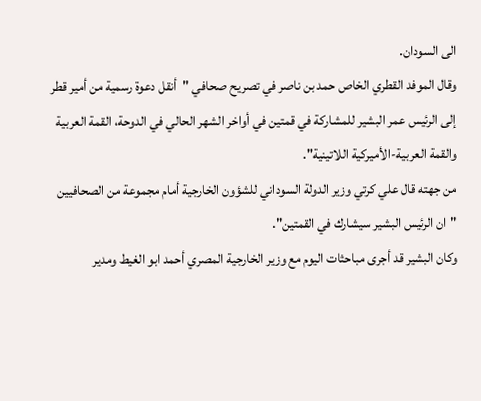الى السودان.
وقال الموفد القطري الخاص حمد بن ناصر في تصريح صحافي "أنقل دعوة رسمية من أمير قطر إلى الرئيس عمر البشير للمشاركة في قمتين في أواخر الشهر الحالي في الدوحة، القمة العربية والقمة العربية-الأميركية اللاتينية".
من جهته قال علي كرتي وزير الدولة السوداني للشؤون الخارجية أمام مجموعة من الصحافيين "ان الرئيس البشير سيشارك في القمتين".
وكان البشير قد أجرى مباحثات اليوم مع وزير الخارجية المصري أحمد ابو الغيط ومدير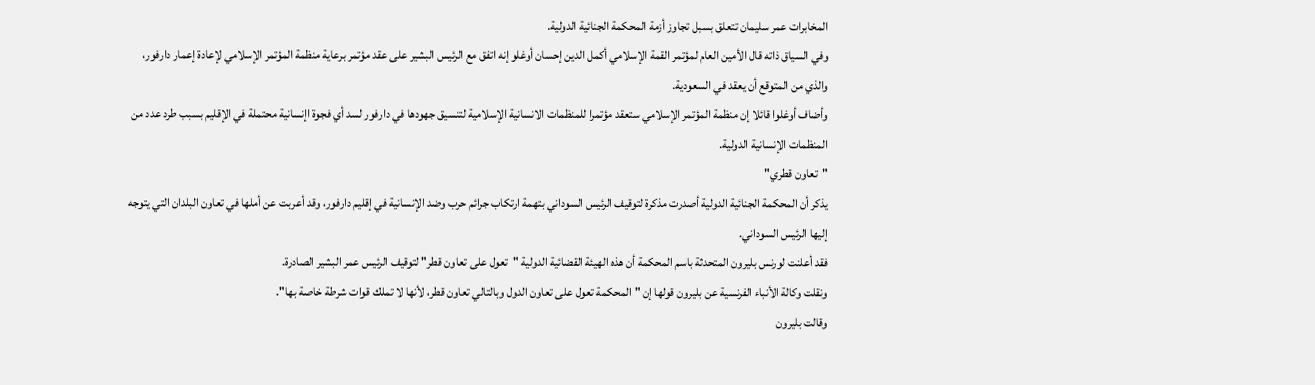المخابرات عمر سليمان تتعلق بسبل تجاوز أزمة المحكمة الجنائية الدولية.
وفي السياق ذاته قال الأمين العام لمؤتمر القمة الإسلامي أكمل الدين إحسان أوغلو إنه اتفق مع الرئيس البشير على عقد مؤتمر برعاية منظمة المؤتمر الإسلامي لإعادة إعمار دارفور، والذي من المتوقع أن يعقد في السعودية.
وأضاف أوغلوا قائلا إن منظمة المؤتمر الإسلامي ستعقد مؤتمرا للمنظمات الانسانية الإسلامية لتنسيق جهودها في دارفور لسد أي فجوة اإنسانية محتملة في الإقليم بسبب طرد عدد من المنظمات الإنسانية الدولية.
"تعاون قطري"
يذكر أن المحكمة الجنائية الدولية أصدرت مذكرة لتوقيف الرئيس السوداني بتهمة ارتكاب جرائم حرب وضد الإنسانية في إقليم دارفور، وقد أعربت عن أملها في تعاون البلدان التي يتوجه إليها الرئيس السوداني.
فقد أعلنت لورنس بليرون المتحدثة باسم المحكمة أن هذه الهيئة القضائية الدولية "تعول على تعاون قطر" لتوقيف الرئيس عمر البشير الصادرة.
ونقلت وكالة الأنباء الفرنسية عن بليرون قولها إن "المحكمة تعول على تعاون الدول وبالتالي تعاون قطر، لأنها لا تملك قوات شرطة خاصة بها".
وقالت بليرون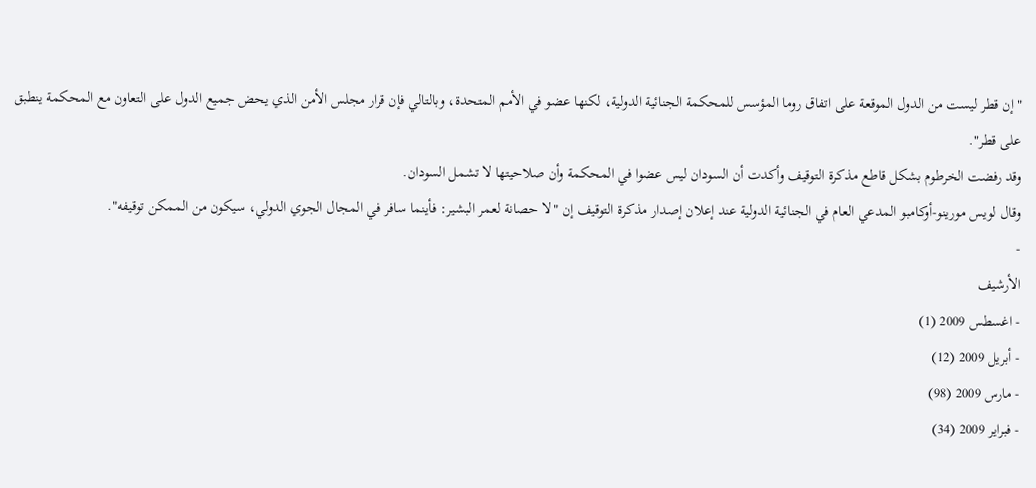"إن قطر ليست من الدول الموقعة على اتفاق روما المؤسس للمحكمة الجنائية الدولية، لكنها عضو في الأمم المتحدة، وبالتالي فإن قرار مجلس الأمن الذي يحض جميع الدول على التعاون مع المحكمة ينطبق على قطر".
وقد رفضت الخرطوم بشكل قاطع مذكرة التوقيف وأكدت أن السودان ليس عضوا في المحكمة وأن صلاحيتها لا تشمل السودان.
وقال لويس مورينو-أوكامبو المدعي العام في الجنائية الدولية عند إعلان إصدار مذكرة التوقيف إن "لا حصانة لعمر البشير: فأينما سافر في المجال الجوي الدولي، سيكون من الممكن توقيفه".
-
الأرشيف
- اغسطس 2009 (1)
- أبريل 2009 (12)
- مارس 2009 (98)
- فبراير 2009 (34)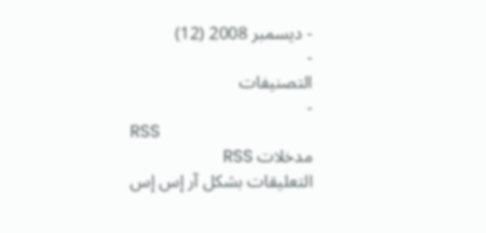- ديسمبر 2008 (12)
-
التصنيفات
-
RSS
مدخلات RSS
التعليقات بشكل آر إس إس